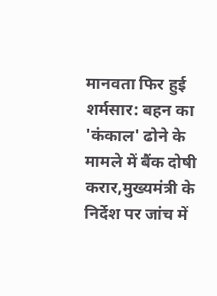मानवता फिर हुई शर्मसार: बहन का 'कंकाल' ढोने के मामले में बैंक दोषी करार,मुख्यमंत्री के निर्देश पर जांच में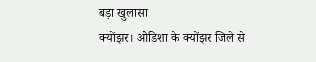बड़ा खुलासा
क्योंझर। ओडिशा के क्योंझर जिले से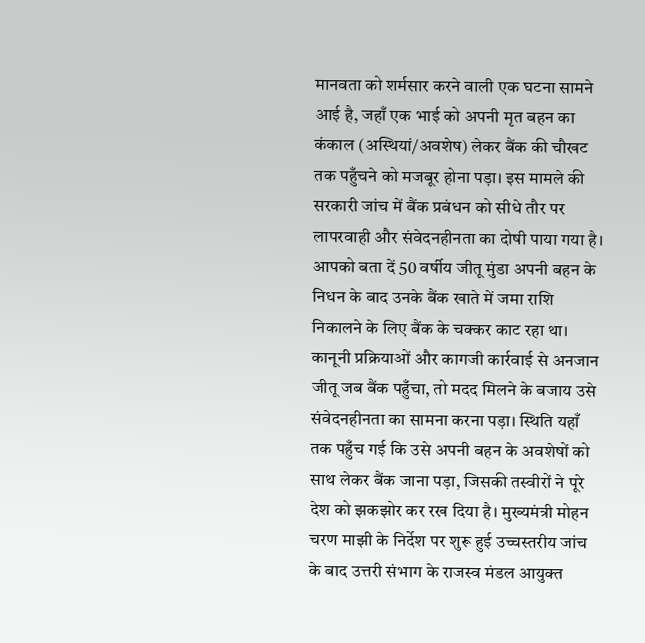मानवता को शर्मसार करने वाली एक घटना सामने आई है, जहाँ एक भाई को अपनी मृत बहन का कंकाल (अस्थियां/अवशेष) लेकर बैंक की चौखट तक पहुँचने को मजबूर होना पड़ा। इस मामले की सरकारी जांच में बैंक प्रबंधन को सीधे तौर पर लापरवाही और संवेदनहीनता का दोषी पाया गया है।
आपको बता दें 50 वर्षीय जीतू मुंडा अपनी बहन के निधन के बाद उनके बैंक खाते में जमा राशि निकालने के लिए बैंक के चक्कर काट रहा था। कानूनी प्रक्रियाओं और कागजी कार्रवाई से अनजान जीतू जब बैंक पहुँचा, तो मदद मिलने के बजाय उसे संवेदनहीनता का सामना करना पड़ा। स्थिति यहाँ तक पहुँच गई कि उसे अपनी बहन के अवशेषों को साथ लेकर बैंक जाना पड़ा, जिसकी तस्वीरों ने पूरे देश को झकझोर कर रख दिया है। मुख्यमंत्री मोहन चरण माझी के निर्देश पर शुरू हुई उच्चस्तरीय जांच के बाद उत्तरी संभाग के राजस्व मंडल आयुक्त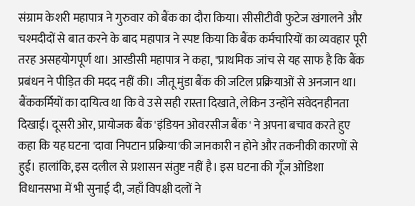संग्राम केशरी महापात्र ने गुरुवार को बैंक का दौरा किया। सीसीटीवी फुटेज खंगालने और चश्मदीदों से बात करने के बाद महापात्र ने स्पष्ट किया कि बैंक कर्मचारियों का व्यवहार पूरी तरह असहयोगपूर्ण था। आरडीसी महापात्र ने कहा, "प्राथमिक जांच से यह साफ है कि बैंक प्रबंधन ने पीड़ित की मदद नहीं की। जीतू मुंडा बैंक की जटिल प्रक्रियाओं से अनजान था। बैंककर्मियों का दायित्व था कि वे उसे सही रास्ता दिखाते, लेकिन उन्होंने संवेदनहीनता दिखाई। दूसरी ओर, प्रायोजक बैंक 'इंडियन ओवरसीज बैंक' ने अपना बचाव करते हुए कहा कि यह घटना 'दावा निपटान प्रक्रिया'की जानकारी न होने और तकनीकी कारणों से हुई। हालांकि, इस दलील से प्रशासन संतुष्ट नहीं है। इस घटना की गूँज ओडिशा विधानसभा में भी सुनाई दी, जहाँ विपक्षी दलों ने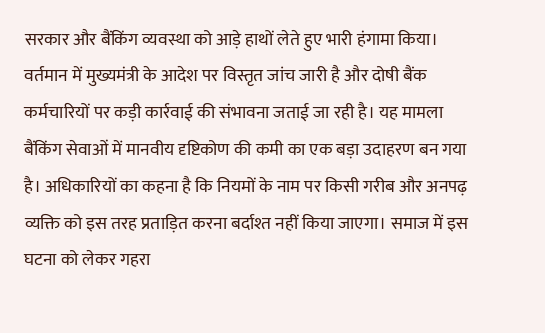सरकार और बैंकिंग व्यवस्था को आड़े हाथों लेते हुए भारी हंगामा किया। वर्तमान में मुख्यमंत्री के आदेश पर विस्तृत जांच जारी है और दोषी बैंक कर्मचारियों पर कड़ी कार्रवाई की संभावना जताई जा रही है। यह मामला बैंकिंग सेवाओं में मानवीय दृष्टिकोण की कमी का एक बड़ा उदाहरण बन गया है। अधिकारियों का कहना है कि नियमों के नाम पर किसी गरीब और अनपढ़ व्यक्ति को इस तरह प्रताड़ित करना बर्दाश्त नहीं किया जाएगा। समाज में इस घटना को लेकर गहरा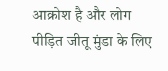आक्रोश है और लोग पीड़ित जीतू मुंडा के लिए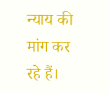न्याय की मांग कर रहे हैं।